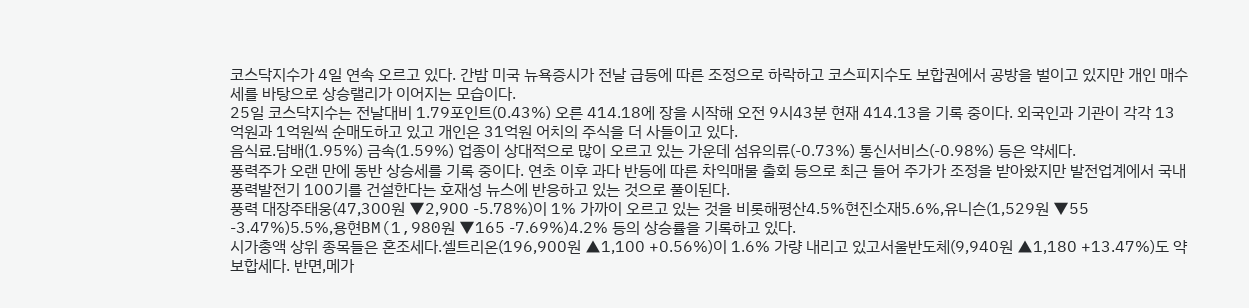코스닥지수가 4일 연속 오르고 있다. 간밤 미국 뉴욕증시가 전날 급등에 따른 조정으로 하락하고 코스피지수도 보합권에서 공방을 벌이고 있지만 개인 매수세를 바탕으로 상승랠리가 이어지는 모습이다.
25일 코스닥지수는 전날대비 1.79포인트(0.43%) 오른 414.18에 장을 시작해 오전 9시43분 현재 414.13을 기록 중이다. 외국인과 기관이 각각 13억원과 1억원씩 순매도하고 있고 개인은 31억원 어치의 주식을 더 사들이고 있다.
음식료.담배(1.95%) 금속(1.59%) 업종이 상대적으로 많이 오르고 있는 가운데 섬유의류(-0.73%) 통신서비스(-0.98%) 등은 약세다.
풍력주가 오랜 만에 동반 상승세를 기록 중이다. 연초 이후 과다 반등에 따른 차익매물 출회 등으로 최근 들어 주가가 조정을 받아왔지만 발전업계에서 국내 풍력발전기 100기를 건설한다는 호재성 뉴스에 반응하고 있는 것으로 풀이된다.
풍력 대장주태웅(47,300원 ▼2,900 -5.78%)이 1% 가까이 오르고 있는 것을 비롯해평산4.5%현진소재5.6%,유니슨(1,529원 ▼55 -3.47%)5.5%,용현BM(1,980원 ▼165 -7.69%)4.2% 등의 상승률을 기록하고 있다.
시가총액 상위 종목들은 혼조세다.셀트리온(196,900원 ▲1,100 +0.56%)이 1.6% 가량 내리고 있고서울반도체(9,940원 ▲1,180 +13.47%)도 약보합세다. 반면,메가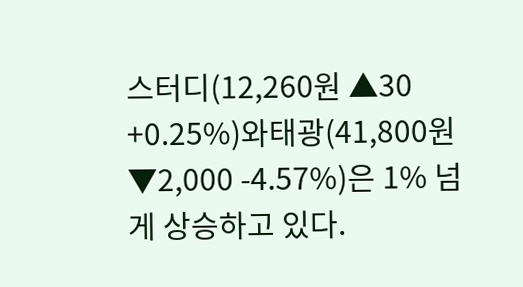스터디(12,260원 ▲30 +0.25%)와태광(41,800원 ▼2,000 -4.57%)은 1% 넘게 상승하고 있다.